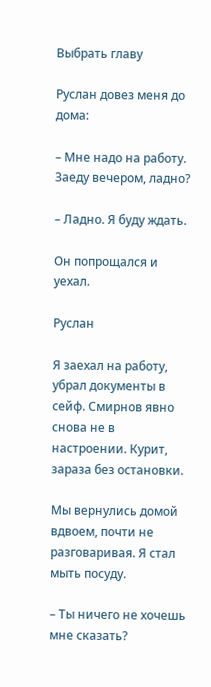Выбрать главу

Руслан довез меня до дома:

– Мне надо на работу. Заеду вечером, ладно?

– Ладно. Я буду ждать.

Он попрощался и уехал.

Руслан

Я заехал на работу, убрал документы в сейф. Смирнов явно снова не в настроении. Курит, зараза без остановки.

Мы вернулись домой вдвоем, почти не разговаривая. Я стал мыть посуду.

– Ты ничего не хочешь мне сказать?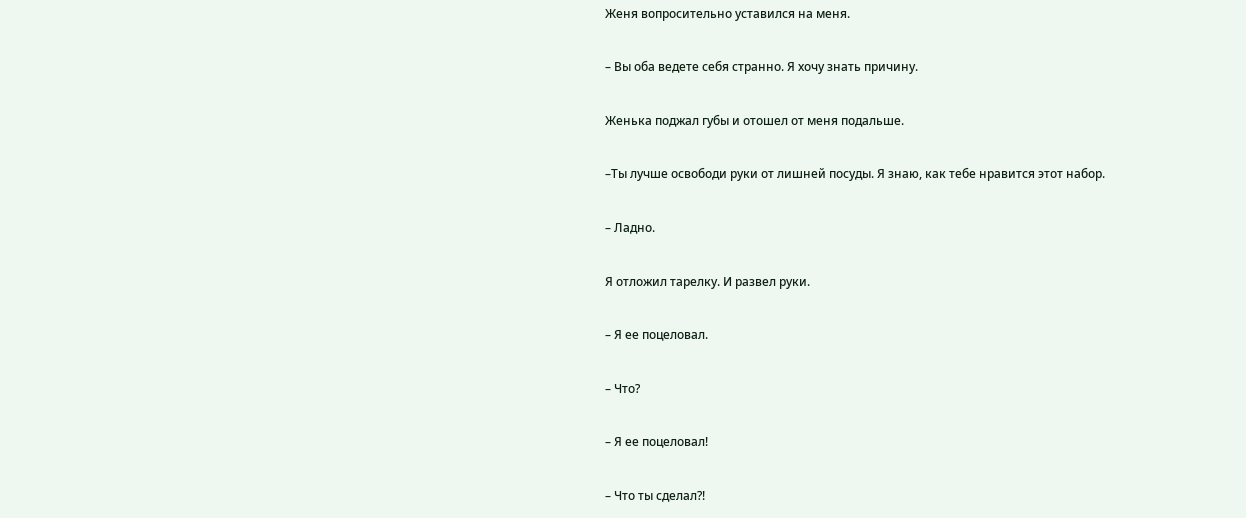Женя вопросительно уставился на меня.

– Вы оба ведете себя странно. Я хочу знать причину.

Женька поджал губы и отошел от меня подальше.

–Ты лучше освободи руки от лишней посуды. Я знаю, как тебе нравится этот набор.

– Ладно.

Я отложил тарелку. И развел руки.

– Я ее поцеловал.

– Что?

– Я ее поцеловал!

– Что ты сделал?!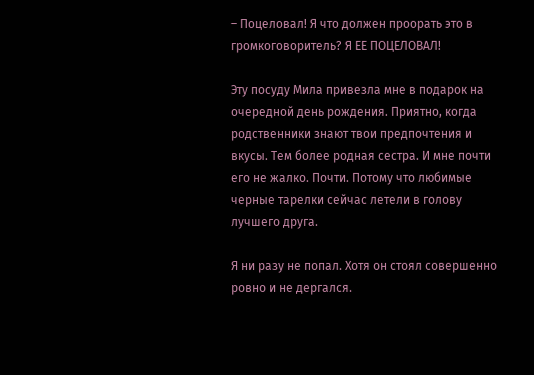– Поцеловал! Я что должен проорать это в громкоговоритель? Я ЕЕ ПОЦЕЛОВАЛ!

Эту посуду Мила привезла мне в подарок на очередной день рождения. Приятно, когда родственники знают твои предпочтения и вкусы. Тем более родная сестра. И мне почти его не жалко. Почти. Потому что любимые черные тарелки сейчас летели в голову лучшего друга.

Я ни разу не попал. Хотя он стоял совершенно ровно и не дергался.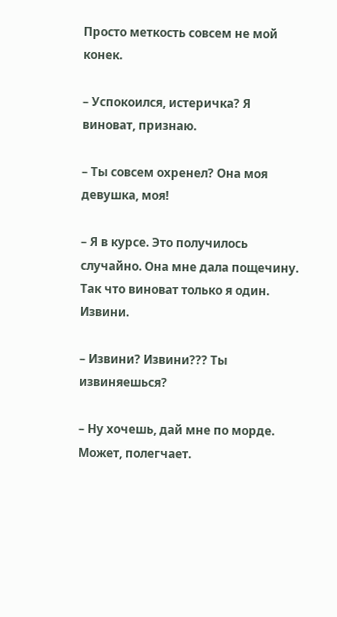Просто меткость совсем не мой конек.

– Успокоился, истеричка? Я виноват, признаю.

– Ты совсем охренел? Она моя девушка, моя!

– Я в курсе. Это получилось случайно. Она мне дала пощечину. Так что виноват только я один. Извини.

– Извини? Извини??? Ты извиняешься?

– Ну хочешь, дай мне по морде. Может, полегчает.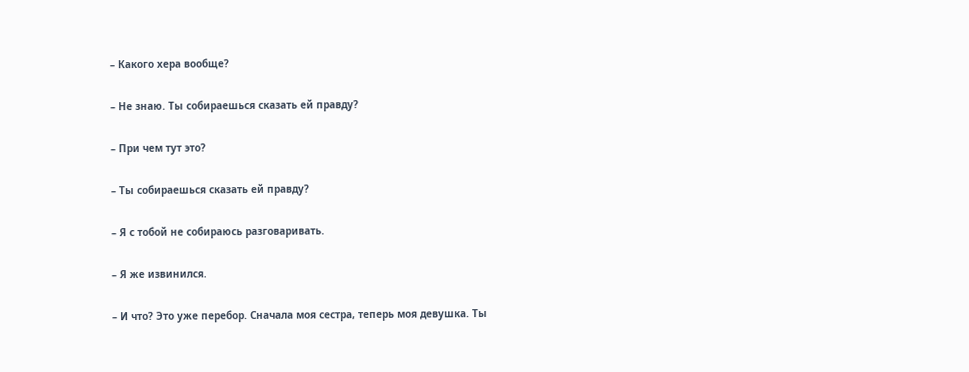– Какого хера вообще?

– Не знаю. Ты собираешься сказать ей правду?

– При чем тут это?

– Ты собираешься сказать ей правду?

– Я с тобой не собираюсь разговаривать.

– Я же извинился.

– И что? Это уже перебор. Сначала моя сестра, теперь моя девушка. Ты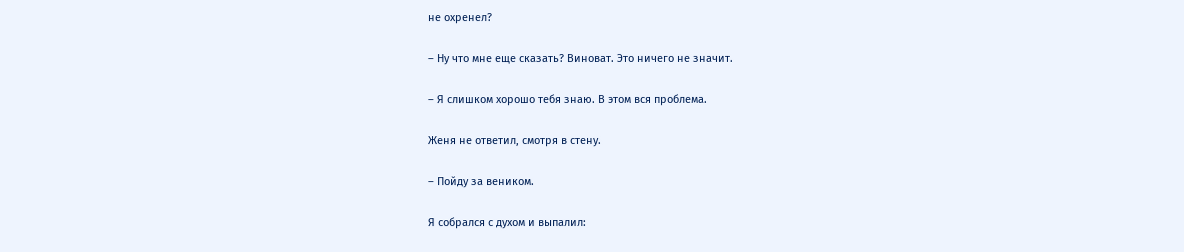не охренел?

– Ну что мне еще сказать? Виноват. Это ничего не значит.

– Я слишком хорошо тебя знаю. В этом вся проблема.

Женя не ответил, смотря в стену.

– Пойду за веником.

Я собрался с духом и выпалил: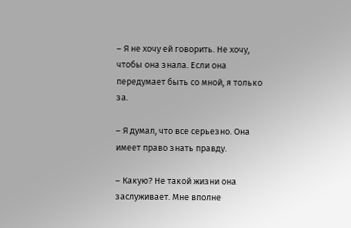– Я не хочу ей говорить. Не хочу, чтобы она знала. Если она передумает быть со мной, я только за.

– Я думал, что все серьезно. Она имеет право знать правду.

– Какую? Не такой жизни она заслуживает. Мне вполне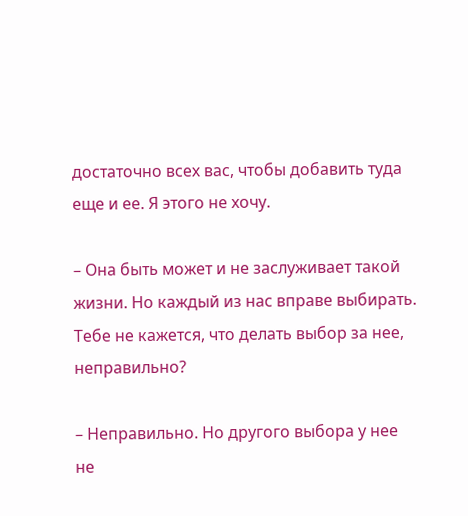достаточно всех вас, чтобы добавить туда еще и ее. Я этого не хочу.

– Она быть может и не заслуживает такой жизни. Но каждый из нас вправе выбирать. Тебе не кажется, что делать выбор за нее, неправильно?

– Неправильно. Но другого выбора у нее не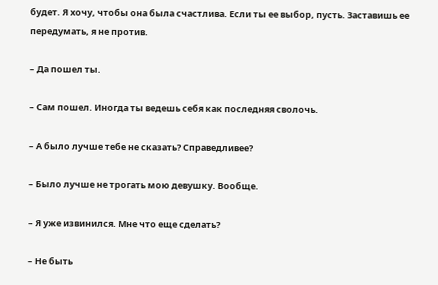будет. Я хочу, чтобы она была счастлива. Если ты ее выбор, пусть. Заставишь ее передумать, я не против.

– Да пошел ты.

– Сам пошел. Иногда ты ведешь себя как последняя сволочь.

– А было лучше тебе не сказать? Справедливее?

– Было лучше не трогать мою девушку. Вообще.

– Я уже извинился. Мне что еще сделать?

– Не быть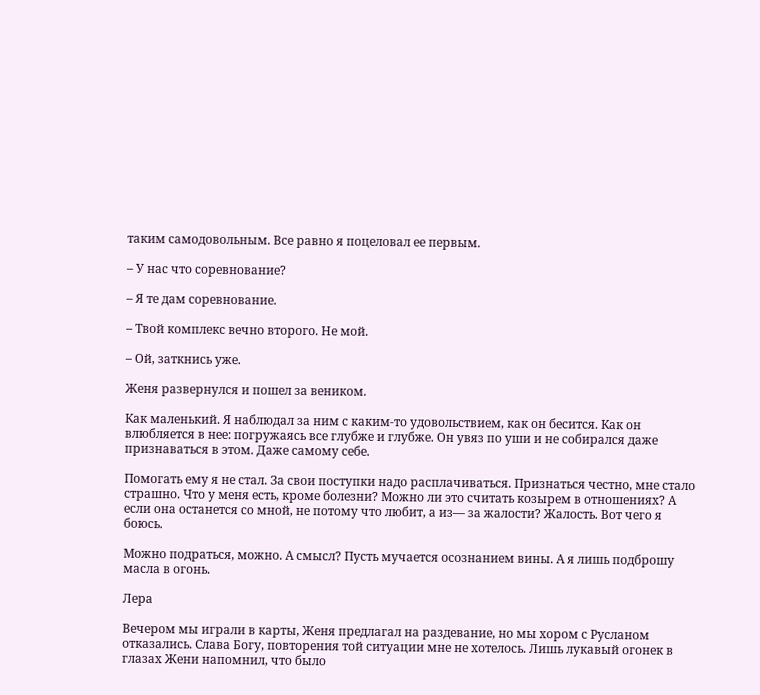таким самодовольным. Все равно я поцеловал ее первым.

– У нас что соревнование?

– Я те дам соревнование.

– Твой комплекс вечно второго. Не мой.

– Ой, заткнись уже.

Женя развернулся и пошел за веником.

Как маленький. Я наблюдал за ним с каким-то удовольствием, как он бесится. Как он влюбляется в нее: погружаясь все глубже и глубже. Он увяз по уши и не собирался даже признаваться в этом. Даже самому себе.

Помогать ему я не стал. За свои поступки надо расплачиваться. Признаться честно, мне стало страшно. Что у меня есть, кроме болезни? Можно ли это считать козырем в отношениях? А если она останется со мной, не потому что любит, а из— за жалости? Жалость. Вот чего я боюсь.

Можно подраться, можно. А смысл? Пусть мучается осознанием вины. А я лишь подброшу масла в огонь.

Лера

Вечером мы играли в карты, Женя предлагал на раздевание, но мы хором с Русланом отказались. Слава Богу, повторения той ситуации мне не хотелось. Лишь лукавый огонек в глазах Жени напомнил, что было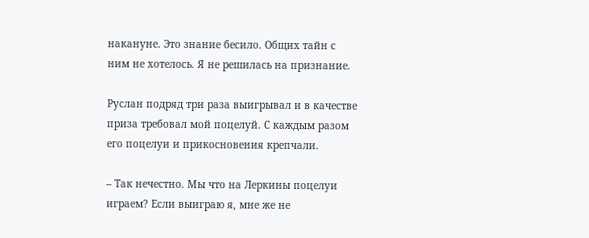накануне. Это знание бесило. Общих тайн с ним не хотелось. Я не решилась на признание.

Руслан подряд три раза выигрывал и в качестве приза требовал мой поцелуй. С каждым разом его поцелуи и прикосновения крепчали.

– Так нечестно. Мы что на Леркины поцелуи играем? Если выиграю я, мне же не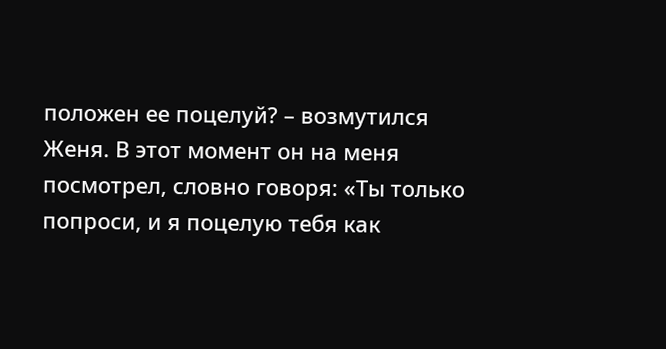положен ее поцелуй? – возмутился Женя. В этот момент он на меня посмотрел, словно говоря: «Ты только попроси, и я поцелую тебя как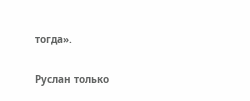тогда».

Руслан только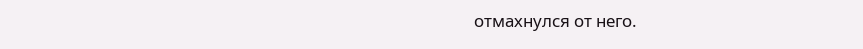отмахнулся от него.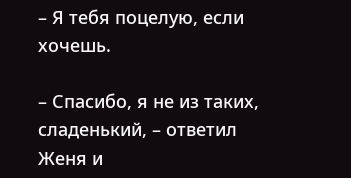– Я тебя поцелую, если хочешь.

– Спасибо, я не из таких, сладенький, – ответил Женя и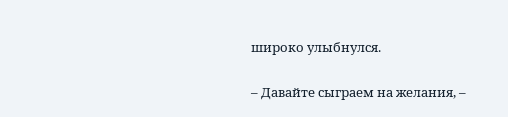широко улыбнулся.

– Давайте сыграем на желания, –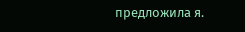предложила я.